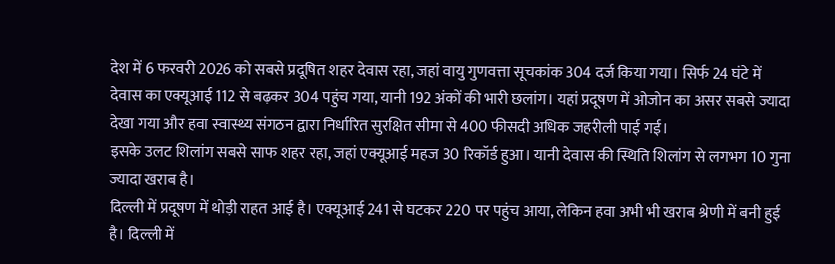देश में 6 फरवरी 2026 को सबसे प्रदूषित शहर देवास रहा, जहां वायु गुणवत्ता सूचकांक 304 दर्ज किया गया। सिर्फ 24 घंटे में देवास का एक्यूआई 112 से बढ़कर 304 पहुंच गया, यानी 192 अंकों की भारी छलांग। यहां प्रदूषण में ओजोन का असर सबसे ज्यादा देखा गया और हवा स्वास्थ्य संगठन द्वारा निर्धारित सुरक्षित सीमा से 400 फीसदी अधिक जहरीली पाई गई।
इसके उलट शिलांग सबसे साफ शहर रहा, जहां एक्यूआई महज 30 रिकॉर्ड हुआ। यानी देवास की स्थिति शिलांग से लगभग 10 गुना ज्यादा खराब है।
दिल्ली में प्रदूषण में थोड़ी राहत आई है। एक्यूआई 241 से घटकर 220 पर पहुंच आया, लेकिन हवा अभी भी खराब श्रेणी में बनी हुई है। दिल्ली में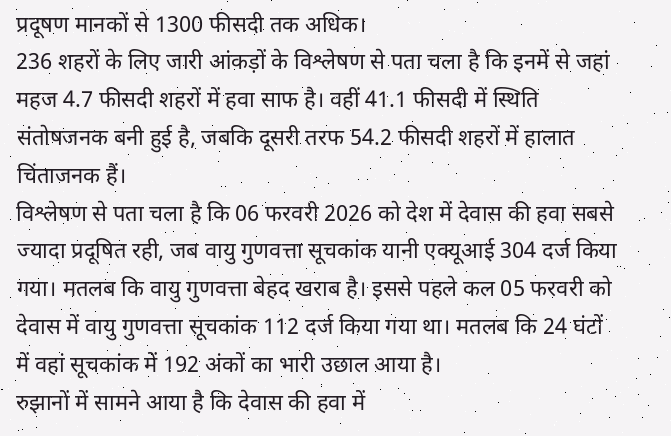प्रदूषण मानकों से 1300 फीसदी तक अधिक।
236 शहरों के लिए जारी आंकड़ों के विश्लेषण से पता चला है कि इनमें से जहां महज 4.7 फीसदी शहरों में हवा साफ है। वहीं 41.1 फीसदी में स्थिति संतोषजनक बनी हुई है, जबकि दूसरी तरफ 54.2 फीसदी शहरों में हालात चिंताजनक हैं।
विश्लेषण से पता चला है कि 06 फरवरी 2026 को देश में देवास की हवा सबसे ज्यादा प्रदूषित रही, जब वायु गुणवत्ता सूचकांक यानी एक्यूआई 304 दर्ज किया गया। मतलब कि वायु गुणवत्ता बेहद खराब है। इससे पहले कल 05 फरवरी को देवास में वायु गुणवत्ता सूचकांक 112 दर्ज किया गया था। मतलब कि 24 घंटों में वहां सूचकांक में 192 अंकों का भारी उछाल आया है।
रुझानों में सामने आया है कि देवास की हवा में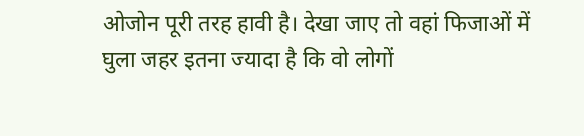ओजोन पूरी तरह हावी है। देखा जाए तो वहां फिजाओं में घुला जहर इतना ज्यादा है कि वो लोगों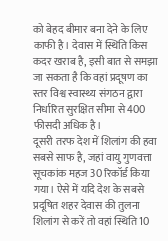को बेहद बीमार बना देने के लिए काफी है। देवास में स्थिति किस कदर खराब है, इसी बात से समझा जा सकता है कि वहां प्रदूषण का स्तर विश्व स्वास्थ्य संगठन द्वारा निर्धारित सुरक्षित सीमा से 400 फीसदी अधिक है।
दूसरी तरफ देश में शिलांग की हवा सबसे साफ है, जहां वायु गुणवत्ता सूचकांक महज 30 रिकॉर्ड किया गया। ऐसे में यदि देश के सबसे प्रदूषित शहर देवास की तुलना शिलांग से करें तो वहां स्थिति 10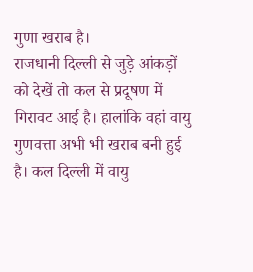गुणा खराब है।
राजधानी दिल्ली से जुड़े आंकड़ों को देखें तो कल से प्रदूषण में गिरावट आई है। हालांकि वहां वायु गुणवत्ता अभी भी खराब बनी हुई है। कल दिल्ली में वायु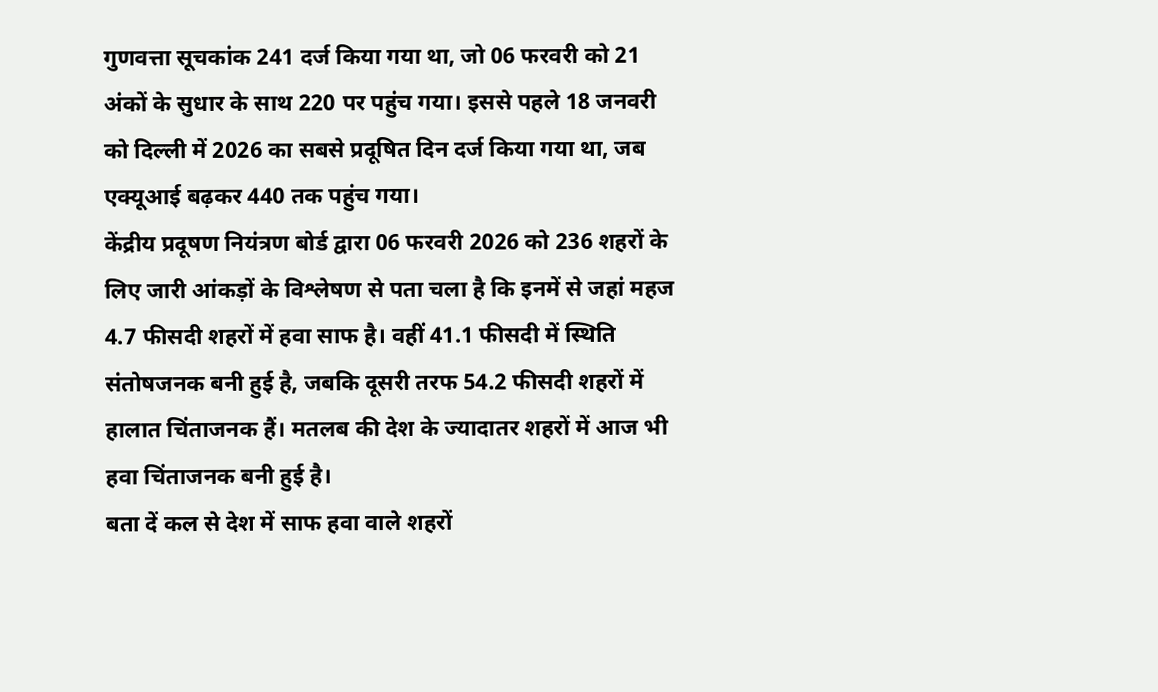गुणवत्ता सूचकांक 241 दर्ज किया गया था, जो 06 फरवरी को 21 अंकों के सुधार के साथ 220 पर पहुंच गया। इससे पहले 18 जनवरी को दिल्ली में 2026 का सबसे प्रदूषित दिन दर्ज किया गया था, जब एक्यूआई बढ़कर 440 तक पहुंच गया।
केंद्रीय प्रदूषण नियंत्रण बोर्ड द्वारा 06 फरवरी 2026 को 236 शहरों के लिए जारी आंकड़ों के विश्लेषण से पता चला है कि इनमें से जहां महज 4.7 फीसदी शहरों में हवा साफ है। वहीं 41.1 फीसदी में स्थिति संतोषजनक बनी हुई है, जबकि दूसरी तरफ 54.2 फीसदी शहरों में हालात चिंताजनक हैं। मतलब की देश के ज्यादातर शहरों में आज भी हवा चिंताजनक बनी हुई है।
बता दें कल से देश में साफ हवा वाले शहरों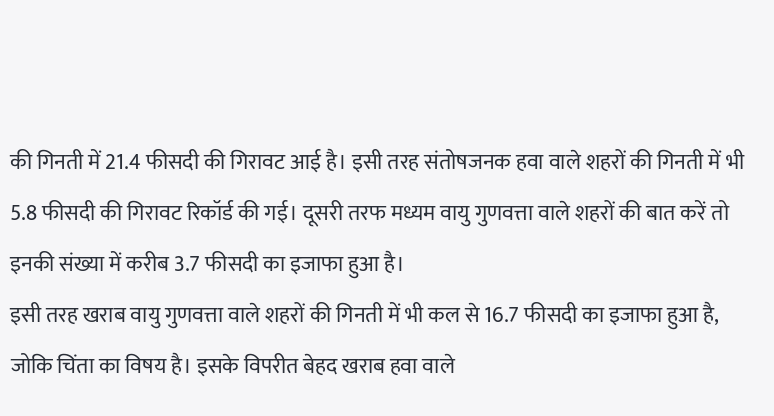की गिनती में 21.4 फीसदी की गिरावट आई है। इसी तरह संतोषजनक हवा वाले शहरों की गिनती में भी 5.8 फीसदी की गिरावट रिकॉर्ड की गई। दूसरी तरफ मध्यम वायु गुणवत्ता वाले शहरों की बात करें तो इनकी संख्या में करीब 3.7 फीसदी का इजाफा हुआ है।
इसी तरह खराब वायु गुणवत्ता वाले शहरों की गिनती में भी कल से 16.7 फीसदी का इजाफा हुआ है, जोकि चिंता का विषय है। इसके विपरीत बेहद खराब हवा वाले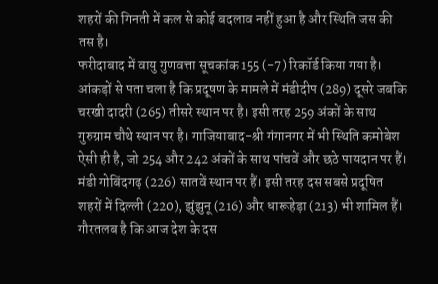शहरों की गिनती में कल से कोई बदलाव नहीं हुआ है और स्थिति जस की तस है।
फरीदाबाद में वायु गुणवत्ता सूचकांक 155 (-7) रिकॉर्ड किया गया है।
आंकड़ों से पता चला है कि प्रदूषण के मामले में मंडीदीप (289) दूसरे जबकि चरखी दादरी (265) तीसरे स्थान पर है। इसी तरह 259 अंकों के साथ गुरुग्राम चौथे स्थान पर है। गाजियाबाद-श्री गंगानगर में भी स्थिति कमोबेश ऐसी ही है, जो 254 और 242 अंकों के साथ पांचवें और छठे पायदान पर हैं।
मंडी गोबिंदगढ़ (226) सातवें स्थान पर हैं। इसी तरह दस सबसे प्रदूषित शहरों में दिल्ली (220), झुंझुनू (216) और धारूहेड़ा (213) भी शामिल हैं। गौरतलब है कि आज देश के दस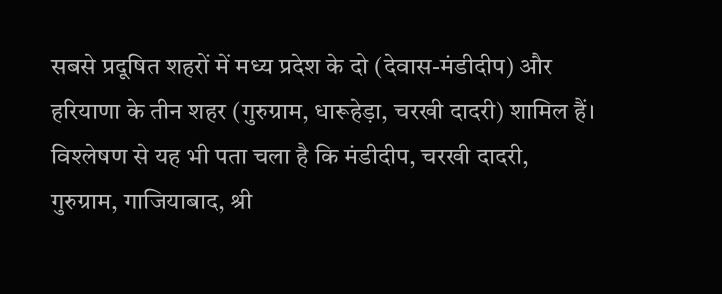सबसे प्रदूषित शहरों में मध्य प्रदेश के दो (देवास-मंडीदीप) और हरियाणा के तीन शहर (गुरुग्राम, धारूहेड़ा, चरखी दादरी) शामिल हैं।
विश्लेषण से यह भी पता चला है कि मंडीदीप, चरखी दादरी, गुरुग्राम, गाजियाबाद, श्री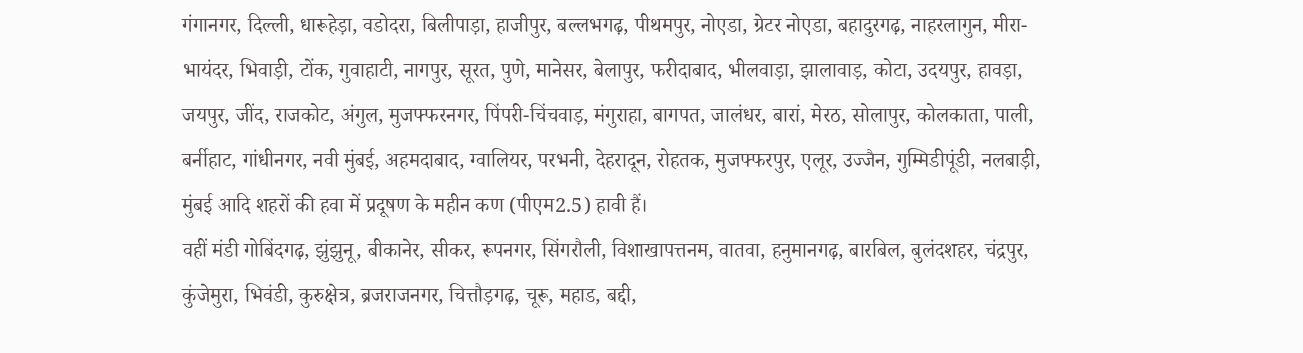गंगानगर, दिल्ली, धारूहेड़ा, वडोदरा, बिलीपाड़ा, हाजीपुर, बल्लभगढ़, पीथमपुर, नोएडा, ग्रेटर नोएडा, बहादुरगढ़, नाहरलागुन, मीरा-भायंदर, भिवाड़ी, टोंक, गुवाहाटी, नागपुर, सूरत, पुणे, मानेसर, बेलापुर, फरीदाबाद, भीलवाड़ा, झालावाड़, कोटा, उदयपुर, हावड़ा, जयपुर, जींद, राजकोट, अंगुल, मुजफ्फरनगर, पिंपरी-चिंचवाड़, मंगुराहा, बागपत, जालंधर, बारां, मेरठ, सोलापुर, कोलकाता, पाली, बर्नीहाट, गांधीनगर, नवी मुंबई, अहमदाबाद, ग्वालियर, परभनी, देहरादून, रोहतक, मुजफ्फरपुर, एलूर, उज्जैन, गुम्मिडीपूंडी, नलबाड़ी, मुंबई आदि शहरों की हवा में प्रदूषण के महीन कण (पीएम2.5) हावी हैं।
वहीं मंडी गोबिंदगढ़, झुंझुनू, बीकानेर, सीकर, रूपनगर, सिंगरौली, विशाखापत्तनम, वातवा, हनुमानगढ़, बारबिल, बुलंदशहर, चंद्रपुर, कुंजेमुरा, भिवंडी, कुरुक्षेत्र, ब्रजराजनगर, चित्तौड़गढ़, चूरू, महाड, बद्दी,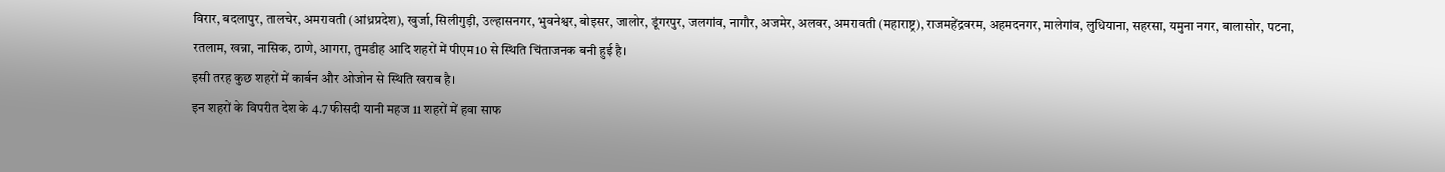विरार, बदलापुर, तालचेर, अमरावती (आंध्रप्रदेश), खुर्जा, सिलीगुड़ी, उल्हासनगर, भुवनेश्वर, बोइसर, जालोर, डूंगरपुर, जलगांव, नागौर, अजमेर, अलवर, अमरावती (महाराष्ट्र), राजमहेंद्रवरम, अहमदनगर, मालेगांव, लुधियाना, सहरसा, यमुना नगर, बालासोर, पटना, रतलाम, खन्ना, नासिक, ठाणे, आगरा, तुमडीह आदि शहरों में पीएम10 से स्थिति चिंताजनक बनी हुई है।
इसी तरह कुछ शहरों में कार्बन और ओजोन से स्थिति खराब है।
इन शहरों के विपरीत देश के 4.7 फीसदी यानी महज 11 शहरों में हवा साफ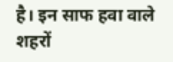है। इन साफ हवा वाले शहरों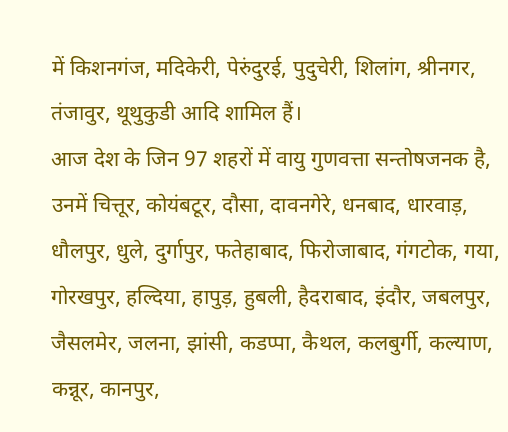में किशनगंज, मदिकेरी, पेरुंदुरई, पुदुचेरी, शिलांग, श्रीनगर, तंजावुर, थूथुकुडी आदि शामिल हैं।
आज देश के जिन 97 शहरों में वायु गुणवत्ता सन्तोषजनक है, उनमें चित्तूर, कोयंबटूर, दौसा, दावनगेरे, धनबाद, धारवाड़, धौलपुर, धुले, दुर्गापुर, फतेहाबाद, फिरोजाबाद, गंगटोक, गया, गोरखपुर, हल्दिया, हापुड़, हुबली, हैदराबाद, इंदौर, जबलपुर, जैसलमेर, जलना, झांसी, कडप्पा, कैथल, कलबुर्गी, कल्याण, कन्नूर, कानपुर,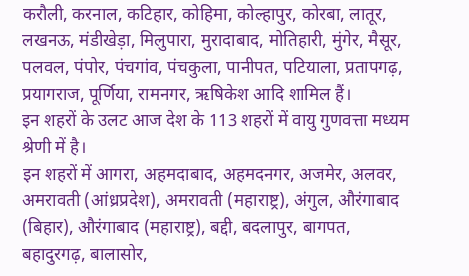करौली, करनाल, कटिहार, कोहिमा, कोल्हापुर, कोरबा, लातूर, लखनऊ, मंडीखेड़ा, मिलुपारा, मुरादाबाद, मोतिहारी, मुंगेर, मैसूर, पलवल, पंपोर, पंचगांव, पंचकुला, पानीपत, पटियाला, प्रतापगढ़, प्रयागराज, पूर्णिया, रामनगर, ऋषिकेश आदि शामिल हैं।
इन शहरों के उलट आज देश के 113 शहरों में वायु गुणवत्ता मध्यम श्रेणी में है।
इन शहरों में आगरा, अहमदाबाद, अहमदनगर, अजमेर, अलवर, अमरावती (आंध्रप्रदेश), अमरावती (महाराष्ट्र), अंगुल, औरंगाबाद (बिहार), औरंगाबाद (महाराष्ट्र), बद्दी, बदलापुर, बागपत, बहादुरगढ़, बालासोर,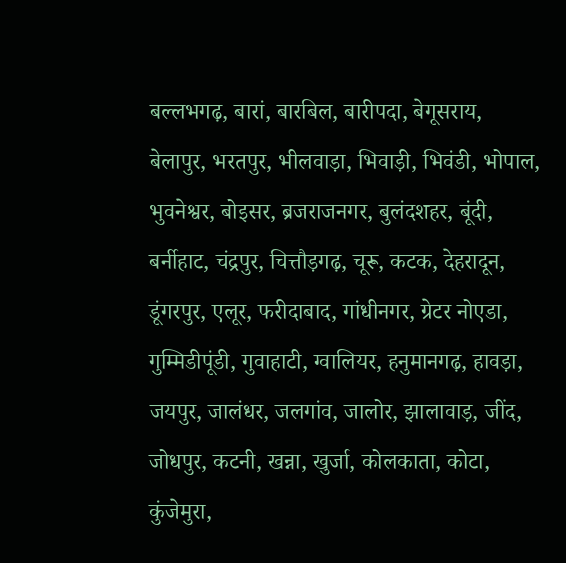बल्लभगढ़, बारां, बारबिल, बारीपदा, बेगूसराय, बेलापुर, भरतपुर, भीलवाड़ा, भिवाड़ी, भिवंडी, भोपाल, भुवनेश्वर, बोइसर, ब्रजराजनगर, बुलंदशहर, बूंदी, बर्नीहाट, चंद्रपुर, चित्तौड़गढ़, चूरू, कटक, देहरादून, डूंगरपुर, एलूर, फरीदाबाद, गांधीनगर, ग्रेटर नोएडा, गुम्मिडीपूंडी, गुवाहाटी, ग्वालियर, हनुमानगढ़, हावड़ा, जयपुर, जालंधर, जलगांव, जालोर, झालावाड़, जींद, जोधपुर, कटनी, खन्ना, खुर्जा, कोलकाता, कोटा, कुंजेमुरा,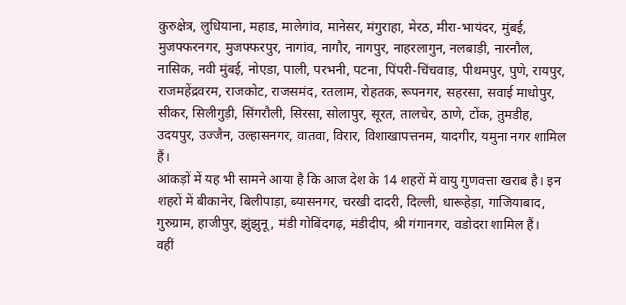कुरुक्षेत्र, लुधियाना, महाड, मालेगांव, मानेसर, मंगुराहा, मेरठ, मीरा-भायंदर, मुंबई, मुजफ्फरनगर, मुजफ्फरपुर, नागांव, नागौर, नागपुर, नाहरलागुन, नलबाड़ी, नारनौल, नासिक, नवी मुंबई, नोएडा, पाली, परभनी, पटना, पिंपरी-चिंचवाड़, पीथमपुर, पुणे, रायपुर, राजमहेंद्रवरम, राजकोट, राजसमंद, रतलाम, रोहतक, रूपनगर, सहरसा, सवाई माधोपुर, सीकर, सिलीगुड़ी, सिंगरौली, सिरसा, सोलापुर, सूरत, तालचेर, ठाणे, टोंक, तुमडीह, उदयपुर, उज्जैन, उल्हासनगर, वातवा, विरार, विशाखापत्तनम, यादगीर, यमुना नगर शामिल हैं।
आंकड़ों में यह भी सामने आया है कि आज देश के 14 शहरों में वायु गुणवत्ता खराब है। इन शहरों में बीकानेर, बिलीपाड़ा, ब्यासनगर, चरखी दादरी, दिल्ली, धारूहेड़ा, गाजियाबाद, गुरुग्राम, हाजीपुर, झुंझुनू, मंडी गोबिंदगढ़, मंडीदीप, श्री गंगानगर, वडोदरा शामिल हैं।
वहीं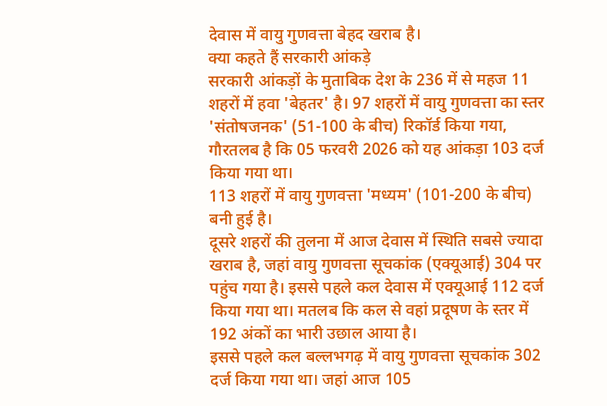देवास में वायु गुणवत्ता बेहद खराब है।
क्या कहते हैं सरकारी आंकड़े
सरकारी आंकड़ों के मुताबिक देश के 236 में से महज 11 शहरों में हवा 'बेहतर' है। 97 शहरों में वायु गुणवत्ता का स्तर 'संतोषजनक' (51-100 के बीच) रिकॉर्ड किया गया, गौरतलब है कि 05 फरवरी 2026 को यह आंकड़ा 103 दर्ज किया गया था।
113 शहरों में वायु गुणवत्ता 'मध्यम' (101-200 के बीच) बनी हुई है।
दूसरे शहरों की तुलना में आज देवास में स्थिति सबसे ज्यादा खराब है, जहां वायु गुणवत्ता सूचकांक (एक्यूआई) 304 पर पहुंच गया है। इससे पहले कल देवास में एक्यूआई 112 दर्ज किया गया था। मतलब कि कल से वहां प्रदूषण के स्तर में 192 अंकों का भारी उछाल आया है।
इससे पहले कल बल्लभगढ़ में वायु गुणवत्ता सूचकांक 302 दर्ज किया गया था। जहां आज 105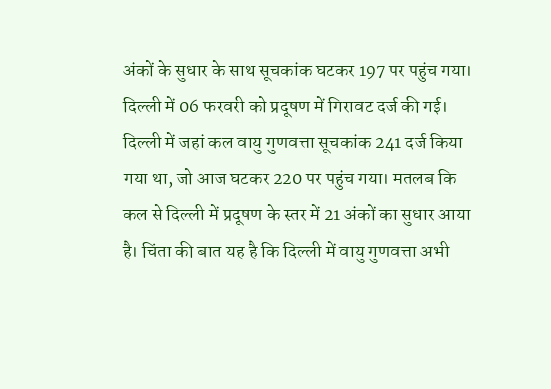अंकों के सुधार के साथ सूचकांक घटकर 197 पर पहुंच गया।
दिल्ली में 06 फरवरी को प्रदूषण में गिरावट दर्ज की गई। दिल्ली में जहां कल वायु गुणवत्ता सूचकांक 241 दर्ज किया गया था, जो आज घटकर 220 पर पहुंच गया। मतलब कि कल से दिल्ली में प्रदूषण के स्तर में 21 अंकों का सुधार आया है। चिंता की बात यह है कि दिल्ली में वायु गुणवत्ता अभी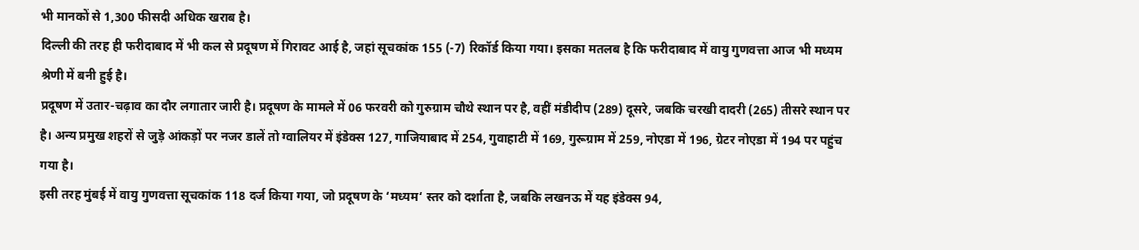भी मानकों से 1,300 फीसदी अधिक खराब है।
दिल्ली की तरह ही फरीदाबाद में भी कल से प्रदूषण में गिरावट आई है, जहां सूचकांक 155 (-7) रिकॉर्ड किया गया। इसका मतलब है कि फरीदाबाद में वायु गुणवत्ता आज भी मध्यम श्रेणी में बनी हुई है।
प्रदूषण में उतार-चढ़ाव का दौर लगातार जारी है। प्रदूषण के मामले में 06 फरवरी को गुरुग्राम चौथे स्थान पर है, वहीं मंडीदीप (289) दूसरे, जबकि चरखी दादरी (265) तीसरे स्थान पर है। अन्य प्रमुख शहरों से जुड़े आंकड़ों पर नजर डालें तो ग्वालियर में इंडेक्स 127, गाजियाबाद में 254, गुवाहाटी में 169, गुरूग्राम में 259, नोएडा में 196, ग्रेटर नोएडा में 194 पर पहुंच गया है।
इसी तरह मुंबई में वायु गुणवत्ता सूचकांक 118 दर्ज किया गया, जो प्रदूषण के ‘मध्यम‘ स्तर को दर्शाता है, जबकि लखनऊ में यह इंडेक्स 94,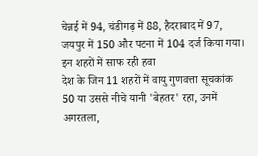चेन्नई में 94, चंडीगढ़ में 88, हैदराबाद में 97, जयपुर में 150 और पटना में 104 दर्ज किया गया।
इन शहरों में साफ रही हवा
देश के जिन 11 शहरों में वायु गुणवत्ता सूचकांक 50 या उससे नीचे यानी 'बेहतर' रहा, उनमें अगरतला,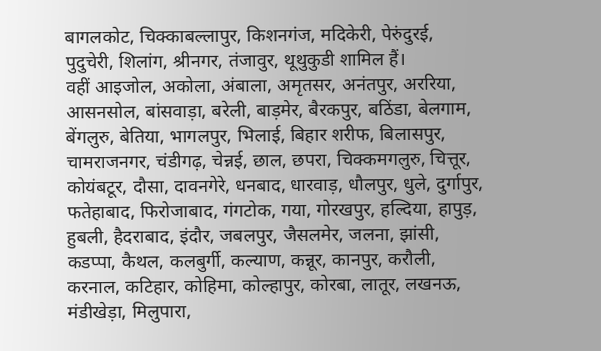बागलकोट, चिक्काबल्लापुर, किशनगंज, मदिकेरी, पेरुंदुरई, पुदुचेरी, शिलांग, श्रीनगर, तंजावुर, थूथुकुडी शामिल हैं।
वहीं आइजोल, अकोला, अंबाला, अमृतसर, अनंतपुर, अररिया, आसनसोल, बांसवाड़ा, बरेली, बाड़मेर, बैरकपुर, बठिंडा, बेलगाम, बेंगलुरु, बेतिया, भागलपुर, भिलाई, बिहार शरीफ, बिलासपुर, चामराजनगर, चंडीगढ़, चेन्नई, छाल, छपरा, चिक्कमगलुरु, चित्तूर, कोयंबटूर, दौसा, दावनगेरे, धनबाद, धारवाड़, धौलपुर, धुले, दुर्गापुर, फतेहाबाद, फिरोजाबाद, गंगटोक, गया, गोरखपुर, हल्दिया, हापुड़, हुबली, हैदराबाद, इंदौर, जबलपुर, जैसलमेर, जलना, झांसी, कडप्पा, कैथल, कलबुर्गी, कल्याण, कन्नूर, कानपुर, करौली, करनाल, कटिहार, कोहिमा, कोल्हापुर, कोरबा, लातूर, लखनऊ, मंडीखेड़ा, मिलुपारा,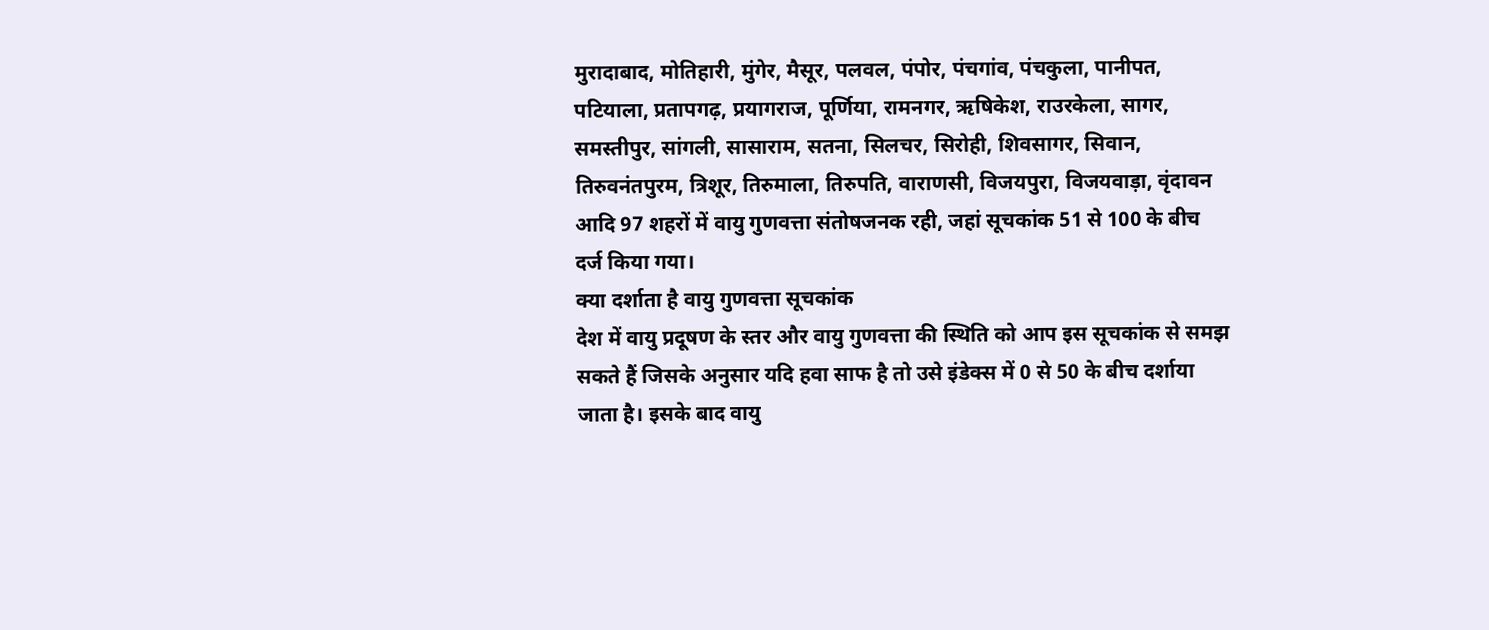मुरादाबाद, मोतिहारी, मुंगेर, मैसूर, पलवल, पंपोर, पंचगांव, पंचकुला, पानीपत, पटियाला, प्रतापगढ़, प्रयागराज, पूर्णिया, रामनगर, ऋषिकेश, राउरकेला, सागर, समस्तीपुर, सांगली, सासाराम, सतना, सिलचर, सिरोही, शिवसागर, सिवान, तिरुवनंतपुरम, त्रिशूर, तिरुमाला, तिरुपति, वाराणसी, विजयपुरा, विजयवाड़ा, वृंदावन आदि 97 शहरों में वायु गुणवत्ता संतोषजनक रही, जहां सूचकांक 51 से 100 के बीच दर्ज किया गया।
क्या दर्शाता है वायु गुणवत्ता सूचकांक
देश में वायु प्रदूषण के स्तर और वायु गुणवत्ता की स्थिति को आप इस सूचकांक से समझ सकते हैं जिसके अनुसार यदि हवा साफ है तो उसे इंडेक्स में 0 से 50 के बीच दर्शाया जाता है। इसके बाद वायु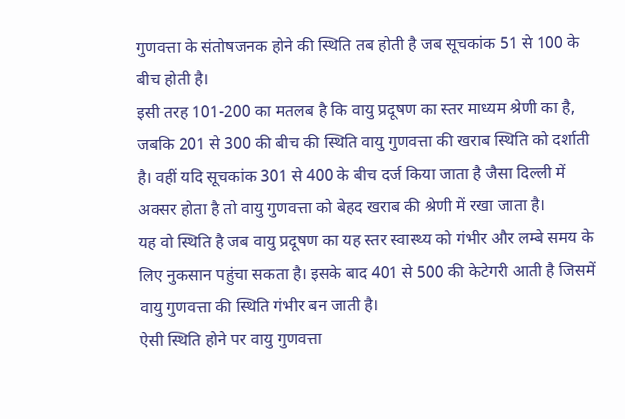गुणवत्ता के संतोषजनक होने की स्थिति तब होती है जब सूचकांक 51 से 100 के बीच होती है।
इसी तरह 101-200 का मतलब है कि वायु प्रदूषण का स्तर माध्यम श्रेणी का है, जबकि 201 से 300 की बीच की स्थिति वायु गुणवत्ता की खराब स्थिति को दर्शाती है। वहीं यदि सूचकांक 301 से 400 के बीच दर्ज किया जाता है जैसा दिल्ली में अक्सर होता है तो वायु गुणवत्ता को बेहद खराब की श्रेणी में रखा जाता है।
यह वो स्थिति है जब वायु प्रदूषण का यह स्तर स्वास्थ्य को गंभीर और लम्बे समय के लिए नुकसान पहुंचा सकता है। इसके बाद 401 से 500 की केटेगरी आती है जिसमें वायु गुणवत्ता की स्थिति गंभीर बन जाती है।
ऐसी स्थिति होने पर वायु गुणवत्ता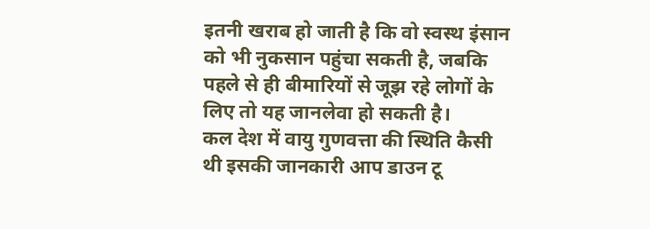इतनी खराब हो जाती है कि वो स्वस्थ इंसान को भी नुकसान पहुंचा सकती है, जबकि पहले से ही बीमारियों से जूझ रहे लोगों के लिए तो यह जानलेवा हो सकती है।
कल देश में वायु गुणवत्ता की स्थिति कैसी थी इसकी जानकारी आप डाउन टू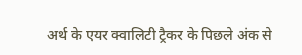अर्थ के एयर क्वालिटी ट्रैकर के पिछले अंक से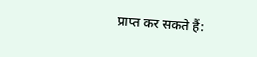प्राप्त कर सकते हैं: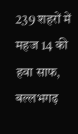239 शहरों में महज 14 की हवा साफ, बल्लभगढ़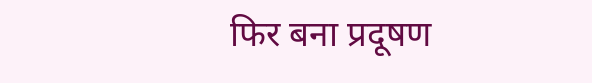फिर बना प्रदूषण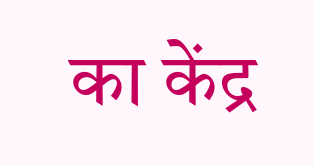का केंद्र